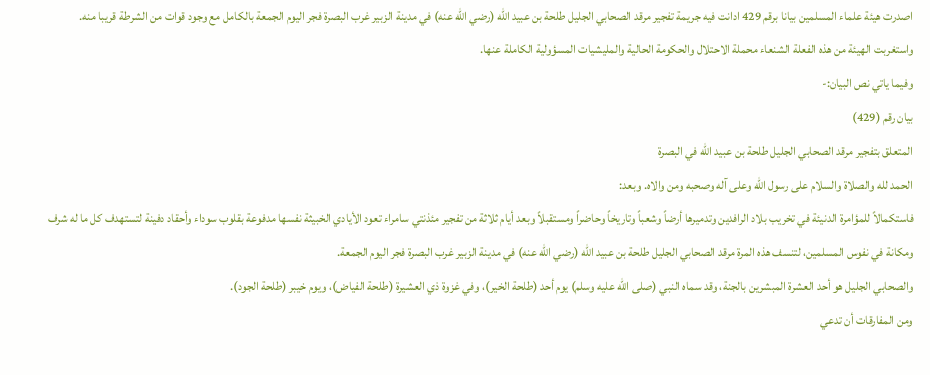اصدرت هيئة علماء المسلمين بيانا برقم 429 ادانت فيه جريمة تفجير مرقد الصحابي الجليل طلحة بن عبيد الله (رضي الله عنه) في مدينة الزبير غرب البصرة فجر اليوم الجمعة بالكامل مع وجود قوات من الشرطة قريبا منه. واستغربت الهيئة من هذه الفعلة الشنعاء محملة الاحتلال والحكومة الحالية والمليشيات المسؤولية الكاملة عنها.
وفيما ياتي نص البيان:-
بيان رقم (429)
المتعلق بتفجير مرقد الصحابي الجليل طلحة بن عبيد الله في البصرة
الحمد لله والصلاة والسلام على رسول الله وعلى آله وصحبه ومن والاه. وبعد:
فاستكمالاً للمؤامرة الدنيئة في تخريب بلاد الرافدين وتدميرها أرضاً وشعباً وتاريخاً وحاضراً ومستقبلاً وبعد أيام ثلاثة من تفجير مئذنتي سامراء تعود الأيادي الخبيثة نفسها مدفوعة بقلوب سوداء وأحقاد دفينة لتستهدف كل ما له شرف ومكانة في نفوس المسلمين، لتنسف هذه المرة مرقد الصحابي الجليل طلحة بن عبيد الله (رضي الله عنه) في مدينة الزبير غرب البصرة فجر اليوم الجمعة.
والصحابي الجليل هو أحد العشرة المبشرين بالجنة، وقد سماه النبي (صلى الله عليه وسلم) يوم أحد (طلحة الخير)، وفي غزوة ذي العشيرة (طلحة الفياض)، ويوم خيبر (طلحة الجود).
ومن المفارقات أن تدعي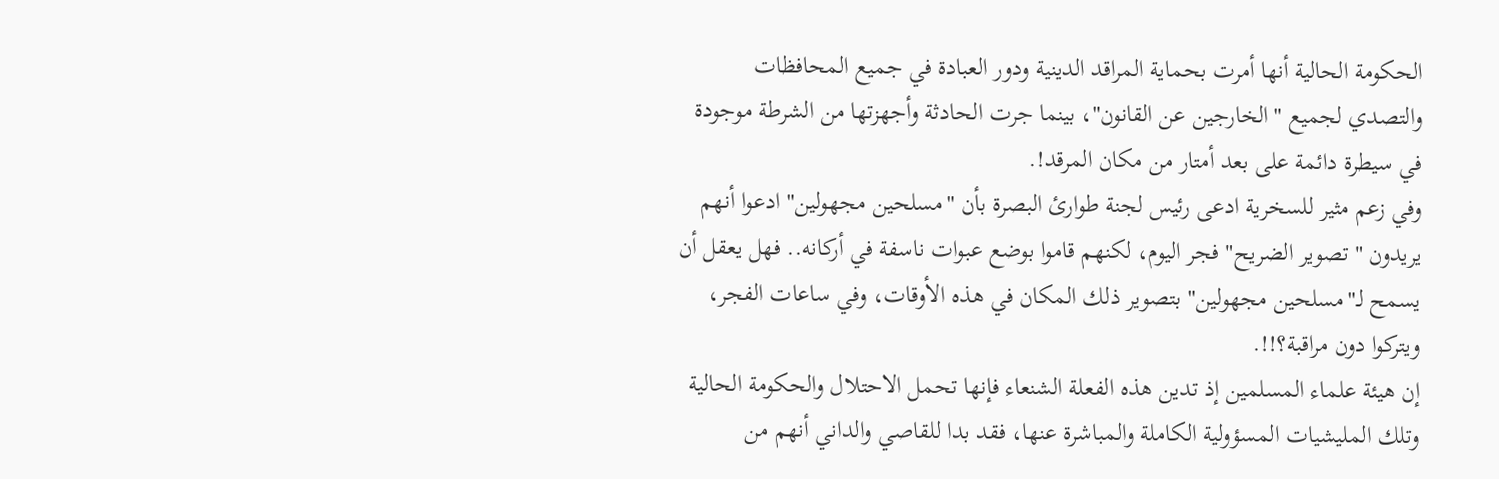الحكومة الحالية أنها أمرت بحماية المراقد الدينية ودور العبادة في جميع المحافظات والتصدي لجميع "الخارجين عن القانون"، بينما جرت الحادثة وأجهزتها من الشرطة موجودة في سيطرة دائمة على بعد أمتار من مكان المرقد!.
وفي زعم مثير للسخرية ادعى رئيس لجنة طوارئ البصرة بأن "مسلحين مجهولين" ادعوا أنهم يريدون "تصوير الضريح" فجر اليوم، لكنهم قاموا بوضع عبوات ناسفة في أركانه.. فهل يعقل أن يسمح لـ"مسلحين مجهولين" بتصوير ذلك المكان في هذه الأوقات، وفي ساعات الفجر، ويتركوا دون مراقبة؟!!.
إن هيئة علماء المسلمين إذ تدين هذه الفعلة الشنعاء فإنها تحمل الاحتلال والحكومة الحالية وتلك المليشيات المسؤولية الكاملة والمباشرة عنها، فقد بدا للقاصي والداني أنهم من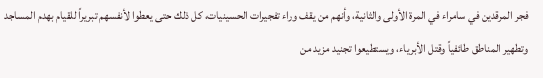فجر المرقدين في سامراء في المرة الأولى والثانية، وأنهم من يقف وراء تفجيرات الحسينيات، كل ذلك حتى يعطوا لأنفسهم تبريراً للقيام بهدم المساجد وتطهير المناطق طائفياً وقتل الأبرياء، ويستطيعوا تجنيد مزيد من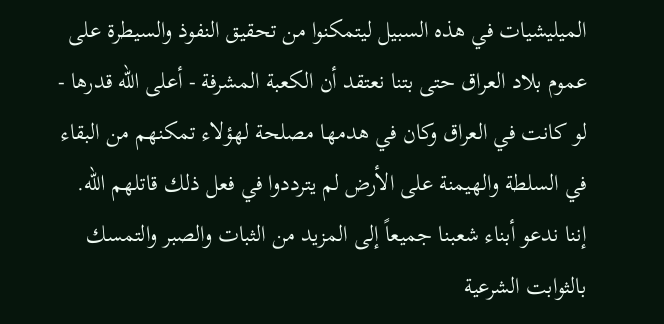الميليشيات في هذه السبيل ليتمكنوا من تحقيق النفوذ والسيطرة على عموم بلاد العراق حتى بتنا نعتقد أن الكعبة المشرفة - أعلى الله قدرها - لو كانت في العراق وكان في هدمها مصلحة لهؤلاء تمكنهم من البقاء في السلطة والهيمنة على الأرض لم يترددوا في فعل ذلك قاتلهم الله.
إننا ندعو أبناء شعبنا جميعاً إلى المزيد من الثبات والصبر والتمسك بالثوابت الشرعية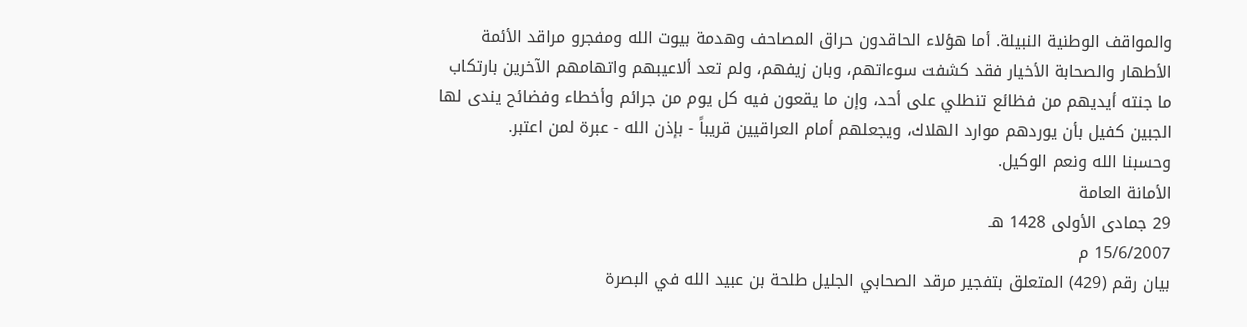والمواقف الوطنية النبيلة. أما هؤلاء الحاقدون حراق المصاحف وهدمة بيوت الله ومفجرو مراقد الأئمة الأطهار والصحابة الأخيار فقد كشفت سوءاتهم، وبان زيفهم، ولم تعد ألاعيبهم واتهامهم الآخرين بارتكاب ما جنته أيديهم من فظائع تنطلي على أحد، وإن ما يقعون فيه كل يوم من جرائم وأخطاء وفضائح يندى لها الجبين كفيل بأن يوردهم موارد الهلاك، ويجعلهم أمام العراقيين قريباً - بإذن الله - عبرة لمن اعتبر.
وحسبنا الله ونعم الوكيل.
الأمانة العامة
29 جمادى الأولى 1428 هـ
15/6/2007 م
بيان رقم (429) المتعلق بتفجير مرقد الصحابي الجليل طلحة بن عبيد الله في البصرة